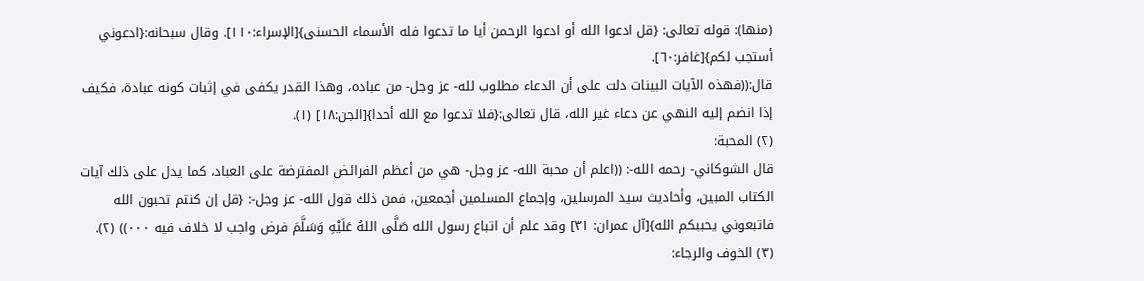(منها): قوله تعالى: {قل ادعوا الله أو ادعوا الرحمن أيا ما تدعوا فله الأسماء الحسنى}[الإسراء:١١٠]. وقال سبحانه:{ادعوني أستجب لكم}[غافر:٦٠].
قال:((فهذه الآيات البينات دلت على أن الدعاء مطلوب لله- عز وجل- من عباده، وهذا القدر يكفى في إثبات كونه عبادة، فكيف إذا انضم إليه النهي عن دعاء غير الله، قال تعالى:{فلا تدعوا مع الله أحدا}[الجن:١٨] (١).
(٢) المحبة:
قال الشوكاني- رحمه الله-: ((اعلم أن محبة الله- عز وجل- هي من أعظم الفرائض المفترضة على العباد، كما يدل على ذلك آيات الكتاب المبين، وأحاديث سيد المرسلين، وإجماع المسلمين أجمعين، فمن ذلك قول الله- عز وجل-: {قل إن كنتم تحبون الله فاتبعوني يحببكم الله}[آل عمران: ٣١] وقد علم أن اتباع رسول الله صَلَّى اللهُ عَلَيْهِ وَسَلَّمَ فرض واجب لا خلاف فيه ٠٠٠)) (٢).
(٣) الخوف والرجاء: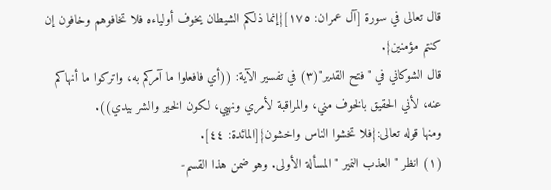قال تعالى في سورة [آل عمران: ١٧٥]{إنما ذلكم الشيطان يخوف أولياءه فلا تخافوهم وخافون إن كنتم مؤمنين}.
قال الشوكاني في " فتح القدير"(٣) في تفسير الآية: ((أي فافعلوا ما آمركم به، واتركوا ما أنهاكم عنه، لأني الحقيق بالخوف مني، والمراقبة لأمري ونهيي، لكون الخير والشر بيدي)).
ومنها قوله تعالى:{فلا تخشوا الناس واخشون}[المائدة: ٤٤].
(١) انظر " العذب النمير " المسألة الأولى. وهو ضمن هذا القسم-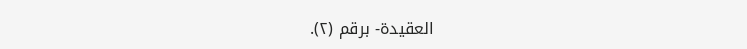العقيدة- برقم (٢).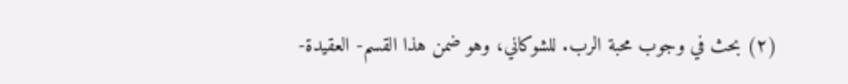(٢) بحث في وجوب محبة الرب. للشوكاني، وهو ضمن هذا القسم- العقيدة-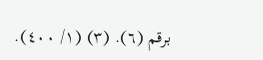برقم (٦). (٣) (١/ ٤٠٠).